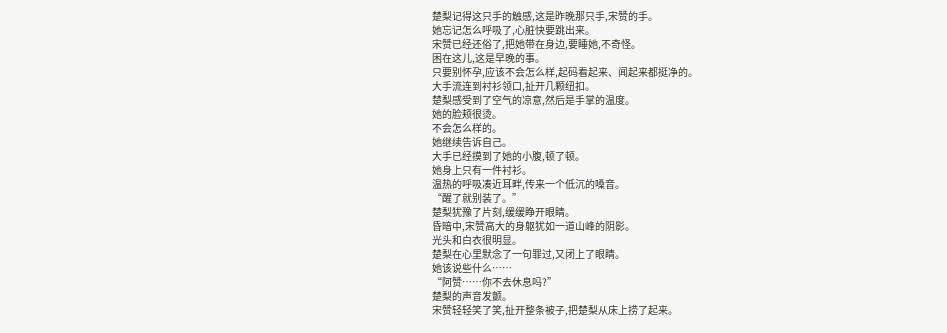楚梨记得这只手的触感,这是昨晚那只手,宋赞的手。
她忘记怎么呼吸了,心脏快要跳出来。
宋赞已经还俗了,把她带在身边,要睡她,不奇怪。
困在这儿,这是早晚的事。
只要别怀孕,应该不会怎么样,起码看起来、闻起来都挺净的。
大手流连到衬衫领口,扯开几颗纽扣。
楚梨感受到了空气的凉意,然后是手掌的温度。
她的脸颊很烫。
不会怎么样的。
她继续告诉自己。
大手已经摸到了她的小腹,顿了顿。
她身上只有一件衬衫。
温热的呼吸凑近耳畔,传来一个低沉的嗓音。
“醒了就别装了。”
楚梨犹豫了片刻,缓缓睁开眼睛。
昏暗中,宋赞高大的身躯犹如一道山峰的阴影。
光头和白衣很明显。
楚梨在心里默念了一句罪过,又闭上了眼睛。
她该说些什么……
“阿赞……你不去休息吗?”
楚梨的声音发颤。
宋赞轻轻笑了笑,扯开整条被子,把楚梨从床上捞了起来。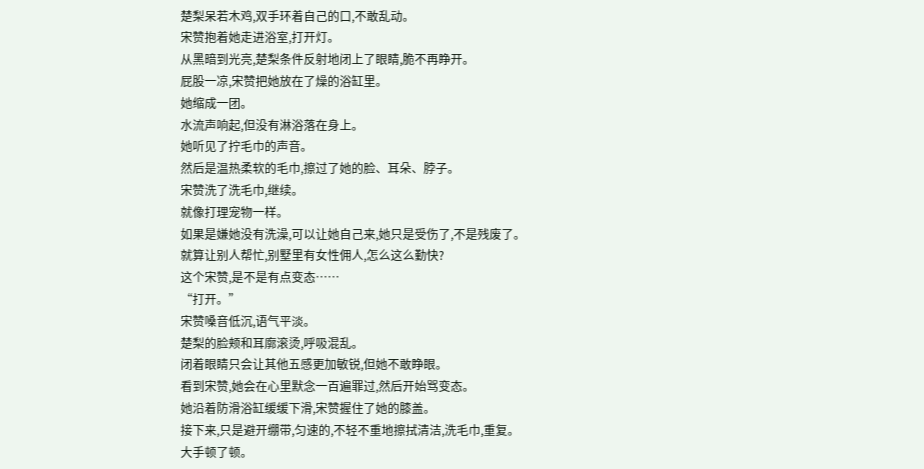楚梨呆若木鸡,双手环着自己的口,不敢乱动。
宋赞抱着她走进浴室,打开灯。
从黑暗到光亮,楚梨条件反射地闭上了眼睛,脆不再睁开。
屁股一凉,宋赞把她放在了燥的浴缸里。
她缩成一团。
水流声响起,但没有淋浴落在身上。
她听见了拧毛巾的声音。
然后是温热柔软的毛巾,擦过了她的脸、耳朵、脖子。
宋赞洗了洗毛巾,继续。
就像打理宠物一样。
如果是嫌她没有洗澡,可以让她自己来,她只是受伤了,不是残废了。
就算让别人帮忙,别墅里有女性佣人,怎么这么勤快?
这个宋赞,是不是有点变态……
“打开。”
宋赞嗓音低沉,语气平淡。
楚梨的脸颊和耳廓滚烫,呼吸混乱。
闭着眼睛只会让其他五感更加敏锐,但她不敢睁眼。
看到宋赞,她会在心里默念一百遍罪过,然后开始骂变态。
她沿着防滑浴缸缓缓下滑,宋赞握住了她的膝盖。
接下来,只是避开绷带,匀速的,不轻不重地擦拭清洁,洗毛巾,重复。
大手顿了顿。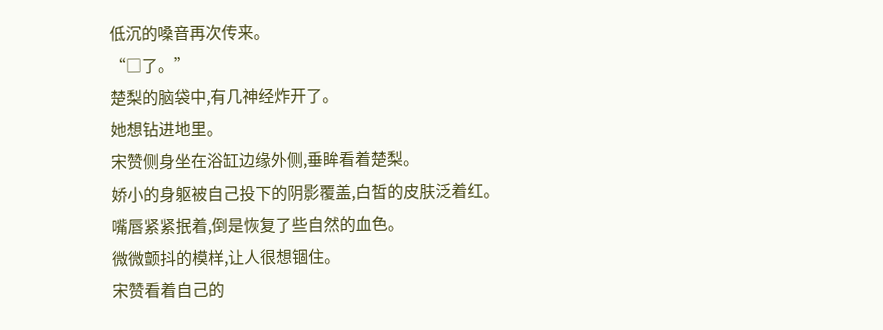低沉的嗓音再次传来。
“□了。”
楚梨的脑袋中,有几神经炸开了。
她想钻进地里。
宋赞侧身坐在浴缸边缘外侧,垂眸看着楚梨。
娇小的身躯被自己投下的阴影覆盖,白皙的皮肤泛着红。
嘴唇紧紧抿着,倒是恢复了些自然的血色。
微微颤抖的模样,让人很想锢住。
宋赞看着自己的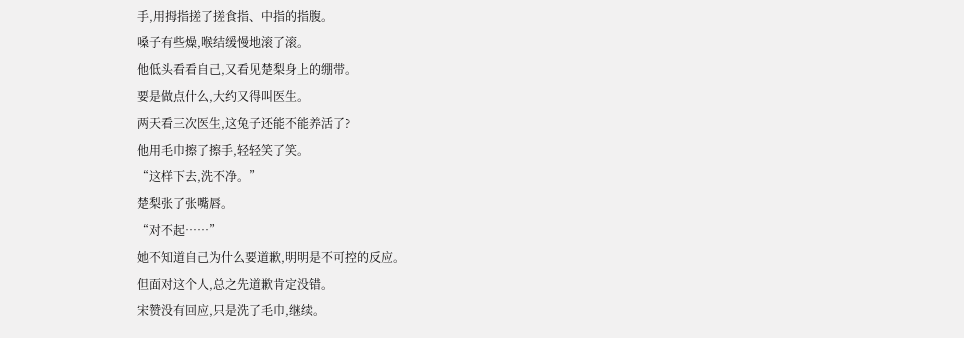手,用拇指搓了搓食指、中指的指腹。
嗓子有些燥,喉结缓慢地滚了滚。
他低头看看自己,又看见楚梨身上的绷带。
要是做点什么,大约又得叫医生。
两天看三次医生,这兔子还能不能养活了?
他用毛巾擦了擦手,轻轻笑了笑。
“这样下去,洗不净。”
楚梨张了张嘴唇。
“对不起……”
她不知道自己为什么要道歉,明明是不可控的反应。
但面对这个人,总之先道歉肯定没错。
宋赞没有回应,只是洗了毛巾,继续。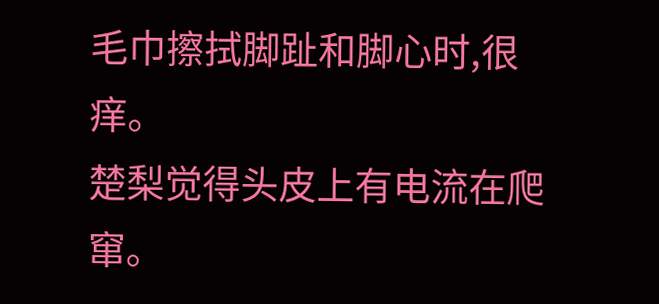毛巾擦拭脚趾和脚心时,很痒。
楚梨觉得头皮上有电流在爬窜。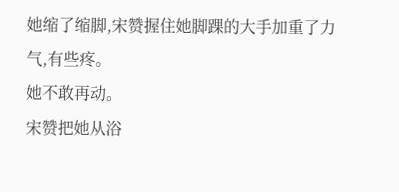她缩了缩脚,宋赞握住她脚踝的大手加重了力气,有些疼。
她不敢再动。
宋赞把她从浴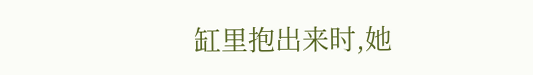缸里抱出来时,她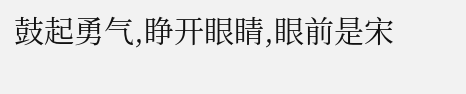鼓起勇气,睁开眼睛,眼前是宋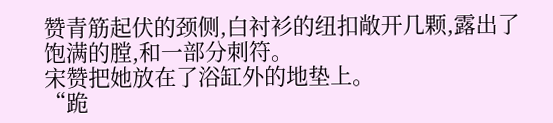赞青筋起伏的颈侧,白衬衫的纽扣敞开几颗,露出了饱满的膛,和一部分刺符。
宋赞把她放在了浴缸外的地垫上。
“跪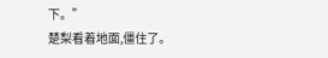下。”
楚梨看着地面,僵住了。